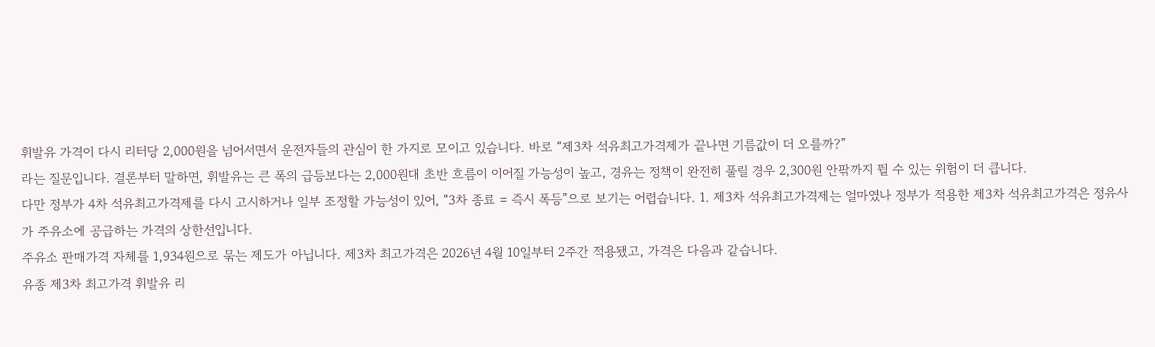휘발유 가격이 다시 리터당 2,000원을 넘어서면서 운전자들의 관심이 한 가지로 모이고 있습니다. 바로 “제3차 석유최고가격제가 끝나면 기름값이 더 오를까?”
라는 질문입니다. 결론부터 말하면, 휘발유는 큰 폭의 급등보다는 2,000원대 초반 흐름이 이어질 가능성이 높고, 경유는 정책이 완전히 풀릴 경우 2,300원 안팎까지 뛸 수 있는 위험이 더 큽니다.
다만 정부가 4차 석유최고가격제를 다시 고시하거나 일부 조정할 가능성이 있어, “3차 종료 = 즉시 폭등”으로 보기는 어렵습니다. 1. 제3차 석유최고가격제는 얼마였나 정부가 적용한 제3차 석유최고가격은 정유사가 주유소에 공급하는 가격의 상한선입니다.
주유소 판매가격 자체를 1,934원으로 묶는 제도가 아닙니다. 제3차 최고가격은 2026년 4월 10일부터 2주간 적용됐고, 가격은 다음과 같습니다.
유종 제3차 최고가격 휘발유 리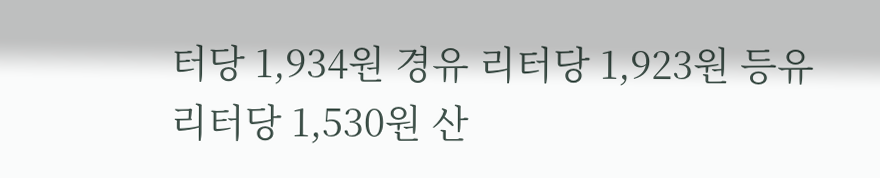터당 1,934원 경유 리터당 1,923원 등유 리터당 1,530원 산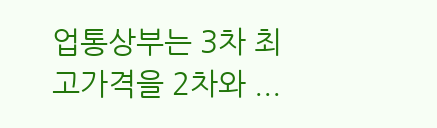업통상부는 3차 최고가격을 2차와 ...